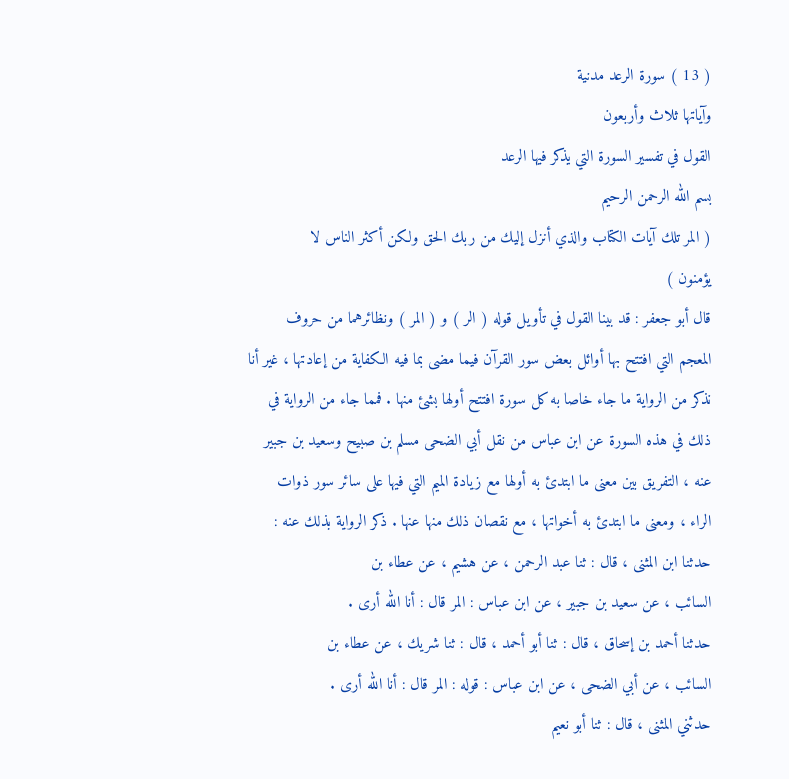( 13 ) سورة الرعد مدنية
وآياتها ثلاث وأربعون
القول في تفسير السورة التي يذكر فيها الرعد
بسم الله الرحمن الرحيم
( المر تلك آيات الكتاب والذي أنزل إليك من ربك الحق ولكن أكثر الناس لا
يؤمنون )
قال أبو جعفر : قد بينا القول في تأويل قوله ( الر ) و ( المر ) ونظائرهما من حروف
المعجم التي افتتح بها أوائل بعض سور القرآن فيما مضى بما فيه الكفاية من إعادتها ، غير أنا
نذكر من الرواية ما جاء خاصا به كل سورة افتتح أولها بشئ منها . فمما جاء من الرواية في
ذلك في هذه السورة عن ابن عباس من نقل أبي الضحى مسلم بن صبيح وسعيد بن جبير
عنه ، التفريق بين معنى ما ابتدئ به أولها مع زيادة الميم التي فيها على سائر سور ذوات
الراء ، ومعنى ما ابتدئ به أخواتها ، مع نقصان ذلك منها عنها . ذكر الرواية بذلك عنه :
حدثنا ابن المثنى ، قال : ثنا عبد الرحمن ، عن هشيم ، عن عطاء بن
السائب ، عن سعيد بن جبير ، عن ابن عباس : المر قال : أنا الله أرى .
حدثنا أحمد بن إسحاق ، قال : ثنا أبو أحمد ، قال : ثنا شريك ، عن عطاء بن
السائب ، عن أبي الضحى ، عن ابن عباس : قوله : المر قال : أنا الله أرى .
حدثني المثنى ، قال : ثنا أبو نعيم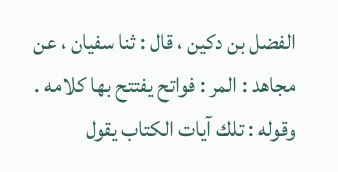الفضل بن دكين ، قال : ثنا سفيان ، عن
مجاهد : المر : فواتح يفتتح بها كلامه .
وقوله : تلك آيات الكتاب يقول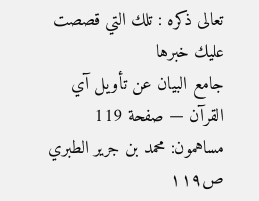تعالى ذكره : تلك التي قصصت عليك خبرها
جامع البيان عن تأويل آي القرآن — صفحة 119
مساهمون: محمد بن جرير الطبري
ص١١٩